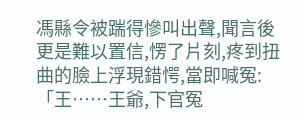馮縣令被踹得慘叫出聲,聞言後更是難以置信,愣了片刻,疼到扭曲的臉上浮現錯愕,當即喊冤:「王……王爺,下官冤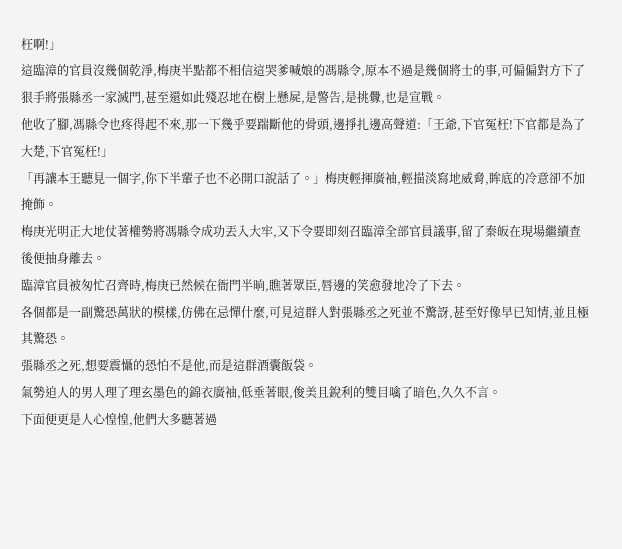枉啊!」
這臨漳的官員沒幾個乾淨,梅庚半點都不相信這哭爹喊娘的馮縣令,原本不過是幾個將士的事,可偏偏對方下了狠手將張縣丞一家滅門,甚至還如此殘忍地在樹上懸屍,是警告,是挑釁,也是宣戰。
他收了腳,馮縣令也疼得起不來,那一下幾乎要踹斷他的骨頭,邊掙扎邊高聲道:「王爺,下官冤枉!下官都是為了大楚,下官冤枉!」
「再讓本王聽見一個字,你下半輩子也不必開口說話了。」梅庚輕揮廣袖,輕描淡寫地威脅,眸底的冷意卻不加掩飾。
梅庚光明正大地仗著權勢將馮縣令成功丟入大牢,又下令要即刻召臨漳全部官員議事,留了秦皈在現場繼續查後便抽身離去。
臨漳官員被匆忙召齊時,梅庚已然候在衙門半晌,瞧著眾臣,唇邊的笑愈發地冷了下去。
各個都是一副驚恐萬狀的模樣,仿佛在忌憚什麼,可見這群人對張縣丞之死並不驚訝,甚至好像早已知情,並且極其驚恐。
張縣丞之死,想要震懾的恐怕不是他,而是這群酒囊飯袋。
氣勢迫人的男人理了理玄墨色的錦衣廣袖,低垂著眼,俊美且銳利的雙目噙了暗色,久久不言。
下面便更是人心惶惶,他們大多聽著過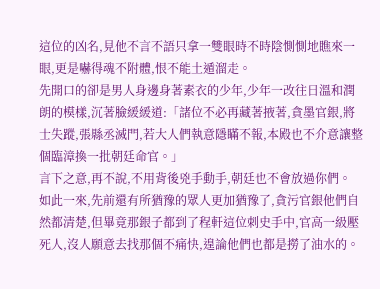這位的凶名,見他不言不語只拿一雙眼時不時陰惻惻地瞧來一眼,更是嚇得魂不附體,恨不能土遁溜走。
先開口的卻是男人身邊身著素衣的少年,少年一改往日溫和潤朗的模樣,沉著臉緩緩道:「諸位不必再藏著掖著,貪墨官銀,將士失蹤,張縣丞滅門,若大人們執意隱瞞不報,本殿也不介意讓整個臨漳換一批朝廷命官。」
言下之意,再不說,不用背後兇手動手,朝廷也不會放過你們。
如此一來,先前還有所猶豫的眾人更加猶豫了,貪污官銀他們自然都清楚,但畢竟那銀子都到了程軒這位刺史手中,官高一級壓死人,沒人願意去找那個不痛快,遑論他們也都是撈了油水的。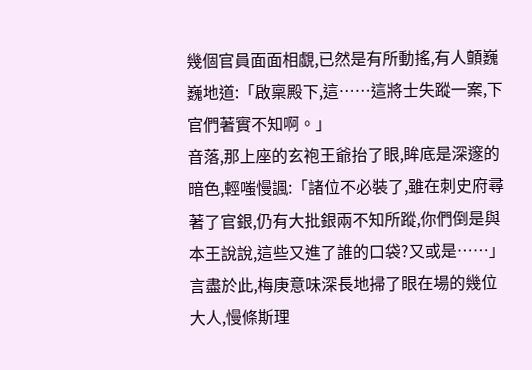幾個官員面面相覷,已然是有所動搖,有人顫巍巍地道:「啟稟殿下,這……這將士失蹤一案,下官們著實不知啊。」
音落,那上座的玄袍王爺抬了眼,眸底是深邃的暗色,輕嗤慢諷:「諸位不必裝了,雖在刺史府尋著了官銀,仍有大批銀兩不知所蹤,你們倒是與本王說說,這些又進了誰的口袋?又或是……」
言盡於此,梅庚意味深長地掃了眼在場的幾位大人,慢條斯理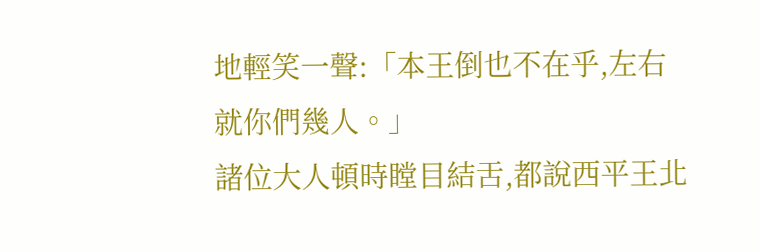地輕笑一聲:「本王倒也不在乎,左右就你們幾人。」
諸位大人頓時瞠目結舌,都說西平王北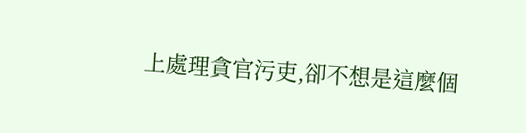上處理貪官污吏,卻不想是這麼個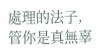處理的法子,管你是真無辜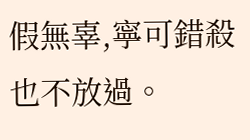假無辜,寧可錯殺也不放過。